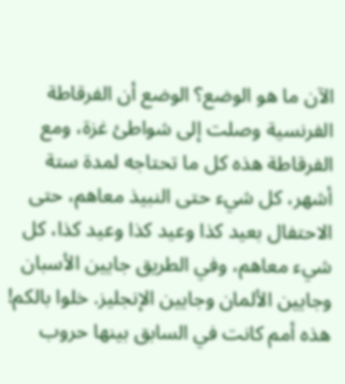الآن ما هو الوضع؟ الوضع أن الفرقاطة الفرنسية وصلت إلى شواطئ غزة، ومع الفرقاطة هذه كل ما تحتاجه لمدة ستة أشهر، كل شيء حتى النبيذ معاهم، حتى الاحتفال بعيد كذا وعيد كذا وعيد كذا، كل شيء معاهم، وفي الطريق جايين الأسبان وجايين الألمان وجايين الإنجليز. خلوا بالكم! هذه أمم كانت في السابق بينها حروب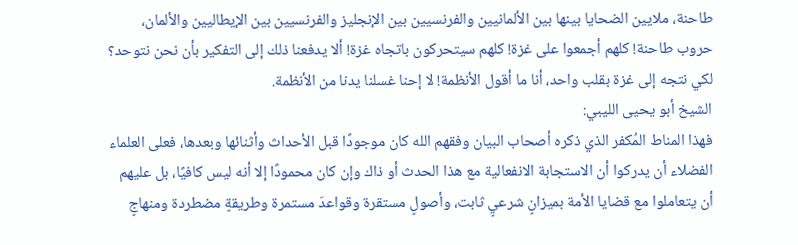طاحنة، ملايين الضحايا بينها بين الألمانيين والفرنسيين بين الإنجليز والفرنسيين بين الإيطاليين والألمان، حروب طاحنة! كلهم أجمعوا على غزة! كلهم سيتحركون باتجاه غزة! ألا يدفعنا ذلك إلى التفكير بأن نحن نتوحد؟ لكي نتجه إلى غزة بقلب واحد، أنا ما أقول الأنظمة! لا إحنا غسلنا يدنا من الأنظمة.
الشيخ أبو يحيى الليبي:
فهذا المناط المُكفر الذي ذكره أصحاب البيان وفقهم الله كان موجودًا قبل الأحداث وأثنائها وبعدها، فعلى العلماء الفضلاء أن يدركوا أن الاستجابة الانفعالية مع هذا الحدث أو ذاك وإن كان محمودًا إلا أنه ليس كافيًا، بل عليهم أن يتعاملوا مع قضايا الأمة بميزانٍ شرعيٍ ثابت، وأصولٍ مستقرة وقواعدَ مستمرة وطريقةٍ مضطردة ومنهاجٍ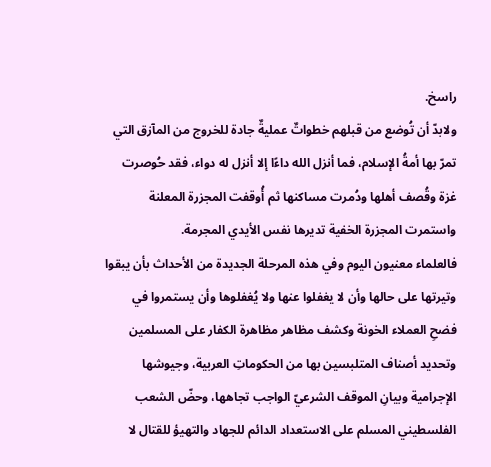راسخ.
ولابدّ أن تُوضع من قبلهم خطواتٌ عمليةٌ جادة للخروج من المآزق التي تمرّ بها أمةُ الإسلام، فما أنزل الله داءًا إلا أنزل له دواء، فقد حُوصرت غزة وقُصف أهلها ودُمرت مساكنها ثم أُوقفت المجزرة المعلنة واستمرت المجزرة الخفية تديرها نفس الأيدي المجرمة.
فالعلماء معنيون اليوم وفي هذه المرحلة الجديدة من الأحداث بأن يبقوا وتيرتها على حالها وأن لا يغفلوا عنها ولا يُغفلوها وأن يستمروا في فضحِ العملاء الخونة وكشف مظاهر مظاهرة الكفار على المسلمين وتحديد أصناف المتلبسين بها من الحكوماتِ العربية، وجيوشها الإجرامية وبيانِ الموقف الشرعيّ الواجب تجاهها، وحضّ الشعب الفلسطيني المسلم على الاستعداد الدائم للجهاد والتهيؤ للقتال لا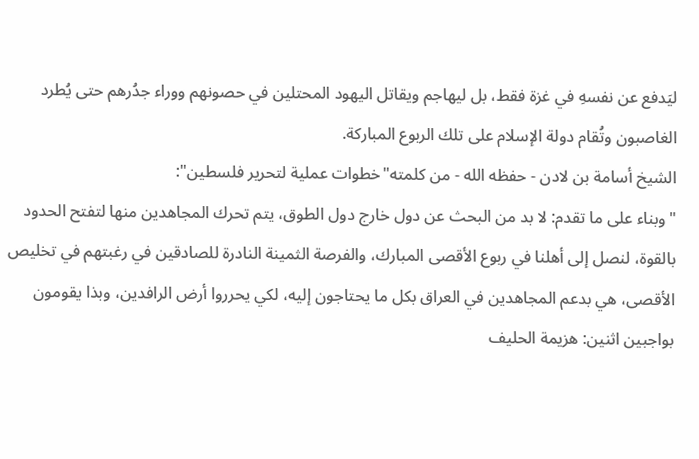ليَدفع عن نفسهِ في غزة فقط، بل ليهاجم ويقاتل اليهود المحتلين في حصونهم ووراء جدُرهم حتى يُطرد الغاصبون وتُقام دولة الإسلام على تلك الربوع المباركة.
الشيخ أسامة بن لادن - حفظه الله - من كلمته"خطوات عملية لتحرير فلسطين":
"وبناء على ما تقدم: لا بد من البحث عن دول خارج دول الطوق، يتم تحرك المجاهدين منها لتفتح الحدود بالقوة، لنصل إلى أهلنا في ربوع الأقصى المبارك، والفرصة الثمينة النادرة للصادقين في رغبتهم في تخليص الأقصى، هي بدعم المجاهدين في العراق بكل ما يحتاجون إليه، لكي يحرروا أرض الرافدين، وبذا يقومون بواجبين اثنين: هزيمة الحليف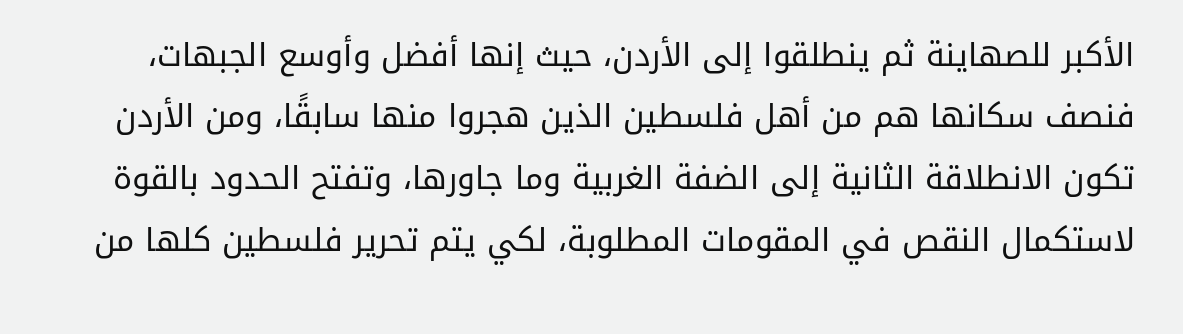الأكبر للصهاينة ثم ينطلقوا إلى الأردن، حيث إنها أفضل وأوسع الجبهات، فنصف سكانها هم من أهل فلسطين الذين هجروا منها سابقًا، ومن الأردن تكون الانطلاقة الثانية إلى الضفة الغربية وما جاورها، وتفتح الحدود بالقوة لاستكمال النقص في المقومات المطلوبة، لكي يتم تحرير فلسطين كلها من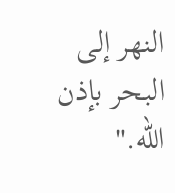النهر إلى البحر بإذن الله."